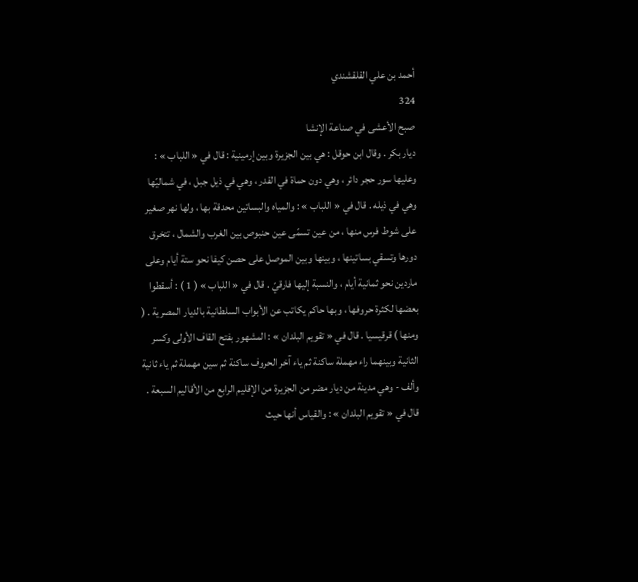أحمد بن علي القلقشندي
324
صبح الأعشى في صناعة الإنشا
ديار بكر . وقال ابن حوقل : هي بين الجزيرة وبين إرمينية : قال في « اللباب » : وعليها سور حجر دائر ، وهي دون حماة في القدر ، وهي في ذيل جبل ، في شماليّها وهي في ذيله . قال في « اللباب » : والمياه والبساتين محدقة بها ، ولها نهر صغير على شوط فرس منها ، من عين تسمّى عين حنبوص بين الغرب والشمال ، تتخرق دورها وتسقي بساتينها ، وبينها وبين الموصل على حصن كيفا نحو ستة أيام وعلى ماردين نحو ثمانية أيام ، والنسبة إليها فارقيّ . قال في « اللباب » ( 1 ) : أسقطوا بعضها لكثرة حروفها ، وبها حاكم يكاتب عن الأبواب السلطانية بالديار المصرية . ( ومنها ) قرقيسيا . قال في « تقويم البلدان » : المشهور بفتح القاف الأولى وكسر الثانية وبينهما راء مهملة ساكنة ثم ياء آخر الحروف ساكنة ثم سين مهملة ثم ياء ثانية وألف - وهي مدينة من ديار مضر من الجزيرة من الإقليم الرابع من الأقاليم السبعة . قال في « تقويم البلدان » : والقياس أنها حيث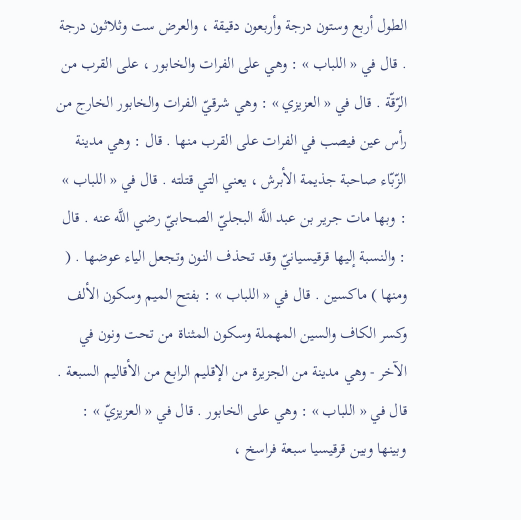الطول أربع وستون درجة وأربعون دقيقة ، والعرض ست وثلاثون درجة . قال في « اللباب » : وهي على الفرات والخابور ، على القرب من الرّقّة . قال في « العزيزي » : وهي شرقيّ الفرات والخابور الخارج من رأس عين فيصب في الفرات على القرب منها . قال : وهي مدينة الزّبّاء صاحبة جذيمة الأبرش ، يعني التي قتلته . قال في « اللباب » : وبها مات جرير بن عبد اللَّه البجليّ الصحابيّ رضي اللَّه عنه . قال : والنسبة إليها قرقيسيانيّ وقد تحذف النون وتجعل الياء عوضها . ( ومنها ) ماكسين . قال في « اللباب » : بفتح الميم وسكون الألف وكسر الكاف والسين المهملة وسكون المثناة من تحت ونون في الآخر - وهي مدينة من الجزيرة من الإقليم الرابع من الأقاليم السبعة . قال في « اللباب » : وهي على الخابور . قال في « العزيزيّ » : وبينها وبين قرقيسيا سبعة فراسخ ،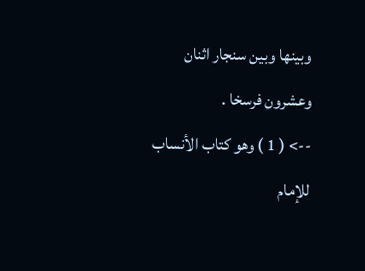وبينها وبين سنجار اثنان وعشرون فرسخا .
--> ( 1 ) وهو كتاب الأنساب للإمام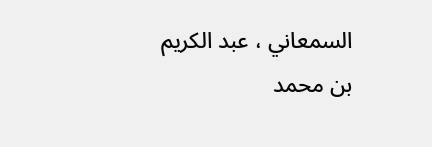السمعاني ، عبد الكريم بن محمد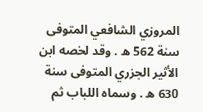المروزي الشافعي المتوفى سنة 562 ه . وقد لخصه ابن الأثير الجزري المتوفى سنة 630 ه . وسماه اللباب ثم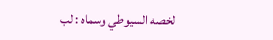لخصه السيوطي وسماه : لب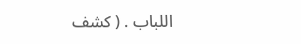اللباب . ( كشف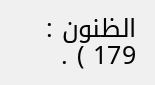الظنون : 179 ) .